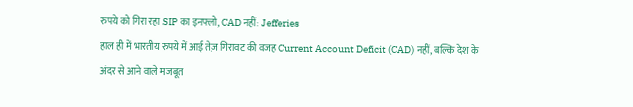रुपये को गिरा रहा SIP का इनफ्लो, CAD नहीं: Jefferies
हाल ही में भारतीय रुपये में आई तेज़ गिरावट की वजह Current Account Deficit (CAD) नहीं, बल्कि देश के अंदर से आने वाले मजबूत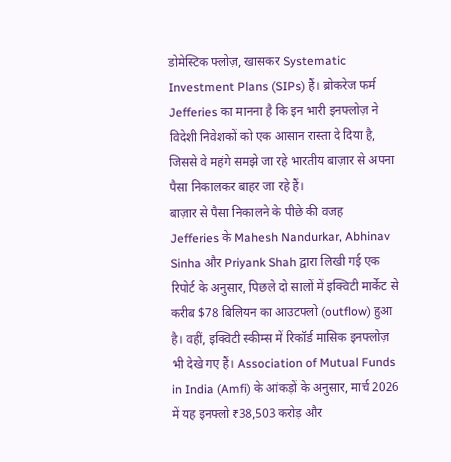डोमेस्टिक फ्लोज़, खासकर Systematic Investment Plans (SIPs) हैं। ब्रोकरेज फर्म Jefferies का मानना है कि इन भारी इनफ्लोज़ ने विदेशी निवेशकों को एक आसान रास्ता दे दिया है, जिससे वे महंगे समझे जा रहे भारतीय बाज़ार से अपना पैसा निकालकर बाहर जा रहे हैं।
बाज़ार से पैसा निकालने के पीछे की वजह
Jefferies के Mahesh Nandurkar, Abhinav Sinha और Priyank Shah द्वारा लिखी गई एक रिपोर्ट के अनुसार, पिछले दो सालों में इक्विटी मार्केट से करीब $78 बिलियन का आउटफ्लो (outflow) हुआ है। वहीं, इक्विटी स्कीम्स में रिकॉर्ड मासिक इनफ्लोज़ भी देखे गए हैं। Association of Mutual Funds in India (Amfi) के आंकड़ों के अनुसार, मार्च 2026 में यह इनफ्लो ₹38,503 करोड़ और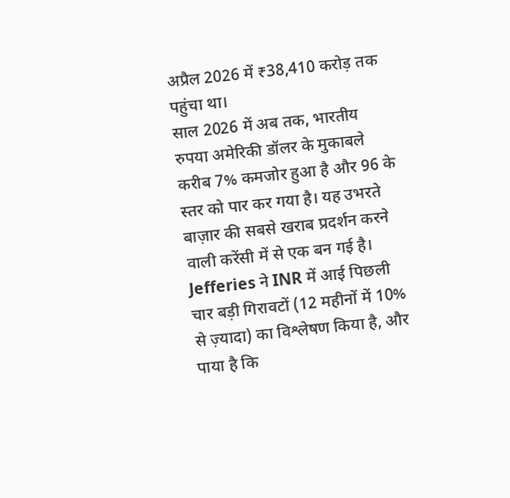अप्रैल 2026 में ₹38,410 करोड़ तक पहुंचा था।
साल 2026 में अब तक, भारतीय रुपया अमेरिकी डॉलर के मुकाबले करीब 7% कमजोर हुआ है और 96 के स्तर को पार कर गया है। यह उभरते बाज़ार की सबसे खराब प्रदर्शन करने वाली करेंसी में से एक बन गई है। Jefferies ने INR में आई पिछली चार बड़ी गिरावटों (12 महीनों में 10% से ज़्यादा) का विश्लेषण किया है, और पाया है कि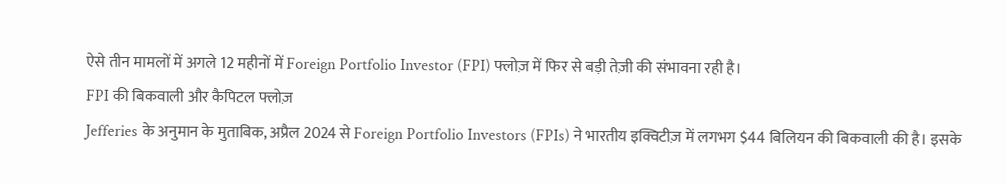ऐसे तीन मामलों में अगले 12 महीनों में Foreign Portfolio Investor (FPI) फ्लोज़ में फिर से बड़ी तेज़ी की संभावना रही है।
FPI की बिकवाली और कैपिटल फ्लोज़
Jefferies के अनुमान के मुताबिक, अप्रैल 2024 से Foreign Portfolio Investors (FPIs) ने भारतीय इक्विटीज़ में लगभग $44 बिलियन की बिकवाली की है। इसके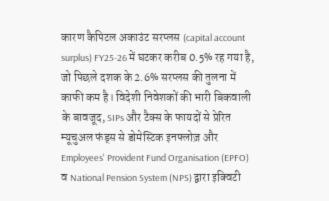कारण कैपिटल अकाउंट सरप्लस (capital account surplus) FY25-26 में घटकर करीब 0.5% रह गया है, जो पिछले दशक के 2.6% सरप्लस की तुलना में काफी कम है। विदेशी निवेशकों की भारी बिकवाली के बावजूद, SIPs और टैक्स के फायदों से प्रेरित म्यूचुअल फंड्स से डोमेस्टिक इनफ्लोज़ और Employees' Provident Fund Organisation (EPFO) व National Pension System (NPS) द्वारा इक्विटी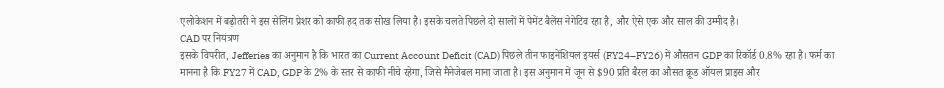एलोकेशन में बढ़ोतरी ने इस सेलिंग प्रेशर को काफी हद तक सोख लिया है। इसके चलते पिछले दो सालों में पेमेंट बैलेंस नेगेटिव रहा है, और ऐसे एक और साल की उम्मीद है।
CAD पर नियंत्रण
इसके विपरीत, Jefferies का अनुमान है कि भारत का Current Account Deficit (CAD) पिछले तीन फाइनेंशियल इयर्स (FY24–FY26) में औसतन GDP का रिकॉर्ड 0.8% रहा है। फर्म का मानना है कि FY27 में CAD, GDP के 2% के स्तर से काफी नीचे रहेगा, जिसे मैनेजेबल माना जाता है। इस अनुमान में जून से $90 प्रति बैरल का औसत क्रूड ऑयल प्राइस और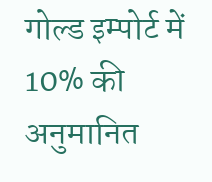गोल्ड इम्पोर्ट में 10% की अनुमानित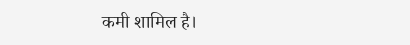कमी शामिल है।